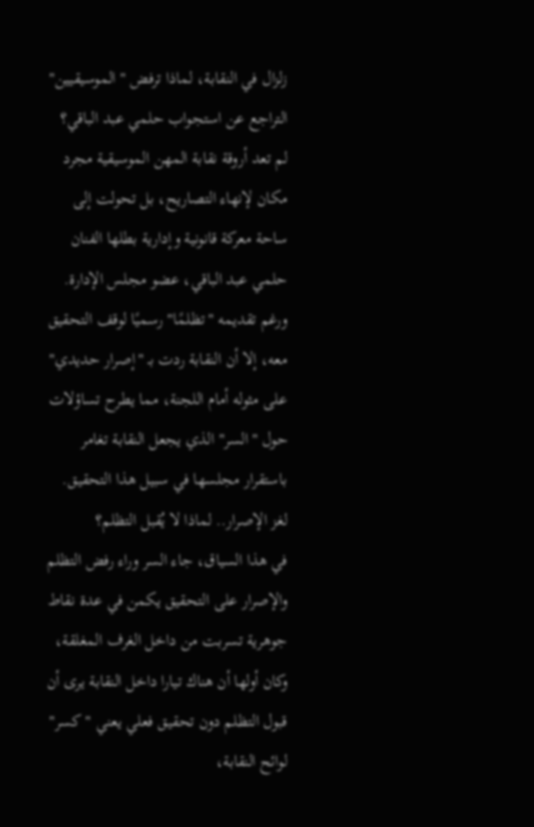زلزال في النقابة، لماذا ترفض "الموسيقيين" التراجع عن استجواب حلمي عبد الباقي؟
لم تعد أروقة نقابة المهن الموسيقية مجرد مكان لإنهاء التصاريح، بل تحولت إلى ساحة معركة قانونية وإدارية بطلها الفنان حلمي عبد الباقي، عضو مجلس الإدارة.
ورغم تقديمه "تظلمًا" رسميًا لوقف التحقيق معه، إلا أن النقابة ردت بـ "إصرار حديدي" على مثوله أمام اللجنة، مما يطرح تساؤلات حول "السر" الذي يجعل النقابة تغامر باستقرار مجلسها في سبيل هذا التحقيق.
لغز الإصرار.. لماذا لا يُقبل التظلم؟
في هذا السياق، جاء السر وراء رفض التظلم والإصرار على التحقيق يكمن في عدة نقاط جوهرية تسربت من داخل الغرف المغلقة، وكان أولها أن هناك تيارا داخل النقابة يرى أن قبول التظلم دون تحقيق فعلي يعني "كسر" لوائح النقابة،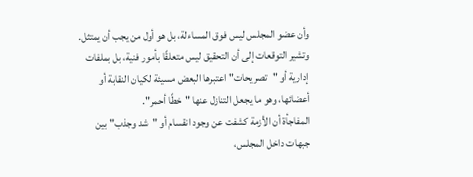وأن عضو المجلس ليس فوق المساءلة، بل هو أول من يجب أن يمتثل.
وتشير التوقعات إلى أن التحقيق ليس متعلقًا بأمور فنية، بل بملفات إدارية أو "تصريحات" اعتبرها البعض مسيئة لكيان النقابة أو أعضائها، وهو ما يجعل التنازل عنها "خطًا أحمر".
المفاجأة أن الأزمة كشفت عن وجود انقسام أو "شد وجذب" بين جبهات داخل المجلس،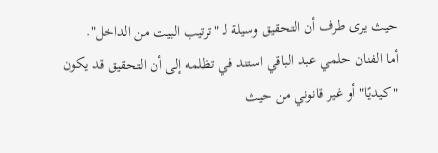حيث يرى طرف أن التحقيق وسيلة لـ "ترتيب البيت من الداخل".
أما الفنان حلمي عبد الباقي استند في تظلمه إلى أن التحقيق قد يكون "كيديًا" أو غير قانوني من حيث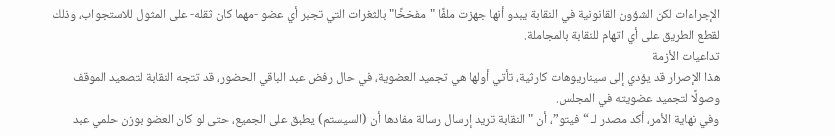الإجراءات لكن الشؤون القانونية في النقابة يبدو أنها جهزت ملفًا "مفخخًا" بالثغرات التي تجبر أي عضو -مهما كان ثقله- على المثول للاستجواب، وذلك لقطع الطريق على أي اتهام للنقابة بالمجاملة.
تداعيات الأزمة
هذا الإصرار قد يؤدي إلى سيناريوهات كارثية، تأتي أولها هي تجميد العضوية، في حال رفض عبد الباقي الحضور، قد تتجه النقابة لتصعيد الموقف وصولًا لتجميد عضويته في المجلس.
وفي نهاية الأمر، أكد مصدر لـ “فيتو”، أن "النقابة تريد إرسال رسالة مفادها أن (السيستم) يطبق على الجميع، حتى لو كان العضو بوزن حلمي عبد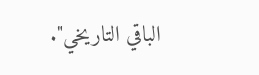الباقي التاريخي".